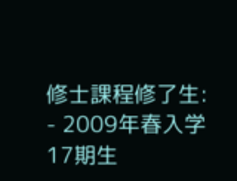修士課程修了生:
- 2009年春入学 17期生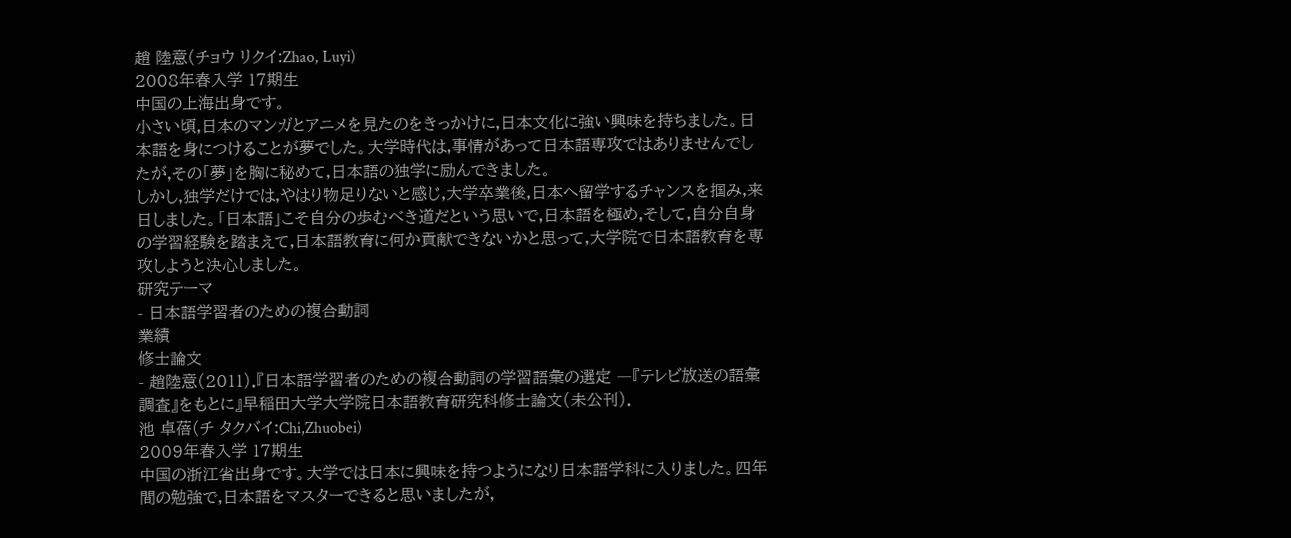趙 陸意(チョウ リクイ:Zhao, Luyi)
2008年春入学 17期生
中国の上海出身です。
小さい頃,日本のマンガとアニメを見たのをきっかけに,日本文化に強い興味を持ちました。日本語を身につけることが夢でした。大学時代は,事情があって日本語専攻ではありませんでしたが,その「夢」を胸に秘めて,日本語の独学に励んできました。
しかし,独学だけでは,やはり物足りないと感じ,大学卒業後,日本へ留学するチャンスを掴み,来日しました。「日本語」こそ自分の歩むべき道だという思いで,日本語を極め,そして,自分自身の学習経験を踏まえて,日本語教育に何か貢献できないかと思って,大学院で日本語教育を専攻しようと決心しました。
研究テーマ
- 日本語学習者のための複合動詞
業績
修士論文
- 趙陸意(2011).『日本語学習者のための複合動詞の学習語彙の選定 ―『テレビ放送の語彙調査』をもとに』早稲田大学大学院日本語教育研究科修士論文(未公刊).
池 卓蓓(チ タクバイ:Chi,Zhuobei)
2009年春入学 17期生
中国の浙江省出身です。大学では日本に興味を持つようになり日本語学科に入りました。四年間の勉強で,日本語をマスターできると思いましたが,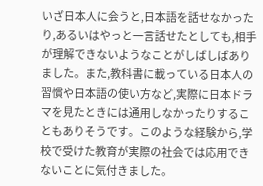いざ日本人に会うと,日本語を話せなかったり,あるいはやっと一言話せたとしても,相手が理解できないようなことがしばしばありました。また,教科書に載っている日本人の習慣や日本語の使い方など,実際に日本ドラマを見たときには通用しなかったりすることもありそうです。このような経験から,学校で受けた教育が実際の社会では応用できないことに気付きました。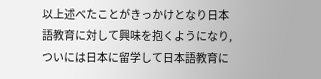以上述べたことがきっかけとなり日本語教育に対して興味を抱くようになり,ついには日本に留学して日本語教育に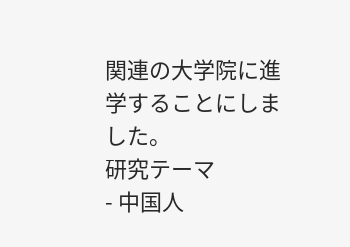関連の大学院に進学することにしました。
研究テーマ
- 中国人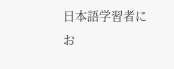日本語学習者にお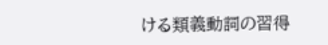ける類義動詞の習得